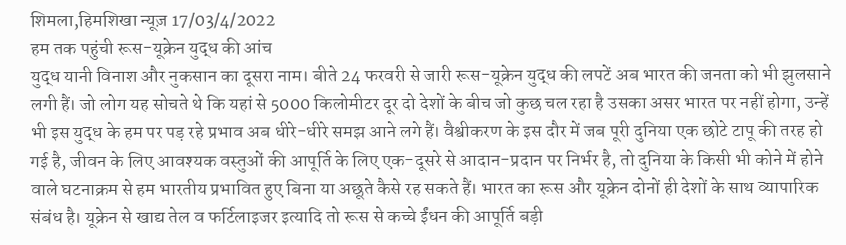शिमला,हिमशिखा न्यूज़ 17/03/4/2022
हम तक पहुंची रूस-यूक्रेन युद्ध की आंच
युद्ध यानी विनाश और नुकसान का दूसरा नाम। बीते 24 फरवरी से जारी रूस-यूक्रेन युद्ध की लपटें अब भारत की जनता को भी झुलसाने लगी हैं। जो लोग यह सोचते थे कि यहां से 5000 किलोमीटर दूर दो देशों के बीच जो कुछ चल रहा है उसका असर भारत पर नहीं होगा, उन्हें भी इस युद्ध के हम पर पड़ रहे प्रभाव अब धीरे-धीरे समझ आने लगे हैं। वैश्वीकरण के इस दौर में जब पूरी दुनिया एक छोटे टापू की तरह हो गई है, जीवन के लिए आवश्यक वस्तुओं की आपूर्ति के लिए एक-दूसरे से आदान-प्रदान पर निर्भर है, तो दुनिया के किसी भी कोने में होने वाले घटनाक्रम से हम भारतीय प्रभावित हुए बिना या अछूते कैसे रह सकते हैं। भारत का रूस और यूक्रेन दोनों ही देशों के साथ व्यापारिक संबंध है। यूक्रेन से खाद्य तेल व फर्टिलाइजर इत्यादि तो रूस से कच्चे ईंधन की आपूर्ति बड़ी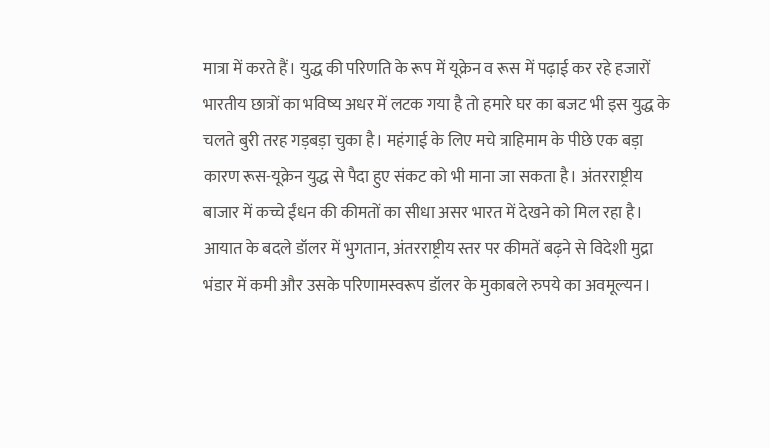मात्रा में करते हैं। युद्ध की परिणति के रूप में यूक्रेन व रूस में पढ़ाई कर रहे हजारों भारतीय छात्रों का भविष्य अधर में लटक गया है तो हमारे घर का बजट भी इस युद्ध के चलते बुरी तरह गड़बड़ा चुका है। महंगाई के लिए मचे त्राहिमाम के पीछे एक बड़ा कारण रूस-यूक्रेन युद्ध से पैदा हुए संकट को भी माना जा सकता है। अंतरराष्ट्रीय बाजार में कच्चे ईंधन की कीमतों का सीधा असर भारत में देखने को मिल रहा है। आयात के बदले डॉलर में भुगतान, अंतरराष्ट्रीय स्तर पर कीमतें बढ़ने से विदेशी मुद्रा भंडार में कमी और उसके परिणामस्वरूप डॉलर के मुकाबले रुपये का अवमूल्यन।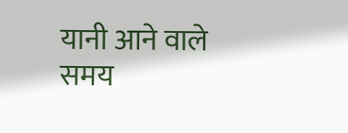यानी आने वाले समय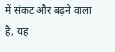में संकट और बढ़ने वाला है, यह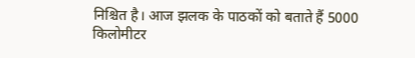निश्चित है। आज झलक के पाठकों को बताते हैं 5000 किलोमीटर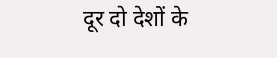दूर दो देशों के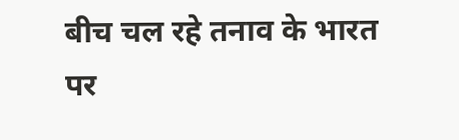बीच चल रहे तनाव के भारत पर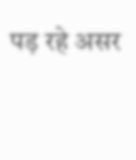पड़ रहे असर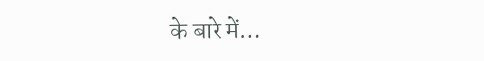के बारे में…